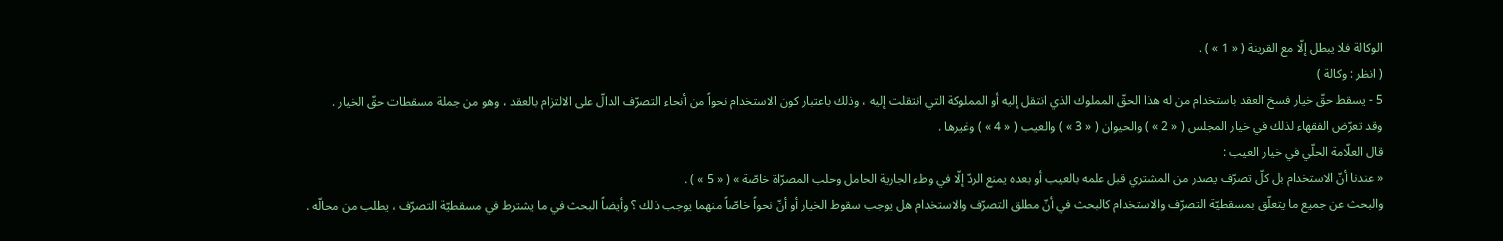الوكالة فلا يبطل إلّا مع القرينة ( « 1 » ) .
( انظر : وكالة )
5 - يسقط حقّ خيار فسخ العقد باستخدام من له هذا الحقّ المملوك الذي انتقل إليه أو المملوكة التي انتقلت إليه ، وذلك باعتبار كون الاستخدام نحواً من أنحاء التصرّف الدالّ على الالتزام بالعقد ، وهو من جملة مسقطات حقّ الخيار .
وقد تعرّض الفقهاء لذلك في خيار المجلس ( « 2 » ) والحيوان ( « 3 » ) والعيب ( « 4 » ) وغيرها .
قال العلّامة الحلّي في خيار العيب :
« عندنا أنّ الاستخدام بل كلّ تصرّف يصدر من المشتري قبل علمه بالعيب أو بعده يمنع الردّ إلّا في وطء الجارية الحامل وحلب المصرّاة خاصّة » ( « 5 » ) .
والبحث عن جميع ما يتعلّق بمسقطيّة التصرّف والاستخدام كالبحث في أنّ مطلق التصرّف والاستخدام هل يوجب سقوط الخيار أو أنّ نحواً خاصّاً منهما يوجب ذلك ؟ وأيضاً البحث في ما يشترط في مسقطيّة التصرّف ، يطلب من محالّه .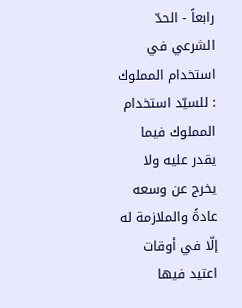رابعاً - الحدّ الشرعي في استخدام المملوك
: للسيّد استخدام المملوك فيما يقدر عليه ولا يخرج عن وسعه عادةً والملازمة له إلّا في أوقات اعتيد فيها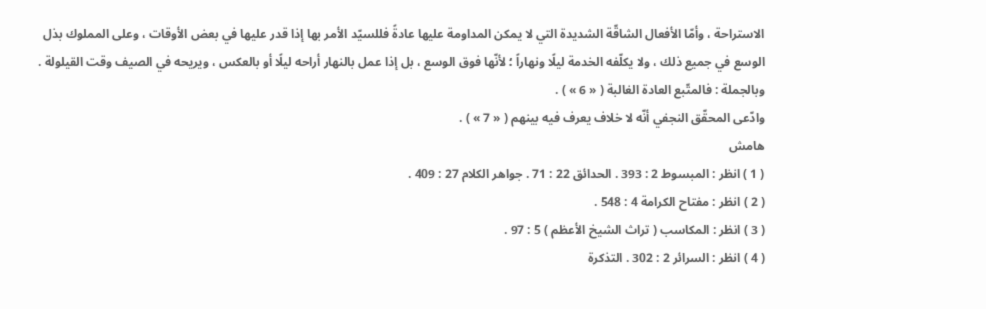الاستراحة ، وأمّا الأفعال الشاقّة الشديدة التي لا يمكن المداومة عليها عادةً فللسيّد الأمر بها إذا قدر عليها في بعض الأوقات ، وعلى المملوك بذل الوسع في جميع ذلك ، ولا يكلّفه الخدمة ليلًا ونهاراً ؛ لأنّها فوق الوسع ، بل إذا عمل بالنهار أراحه ليلًا أو بالعكس ، ويريحه في الصيف وقت القيلولة . وبالجملة : فالمتّبع العادة الغالبة ( « 6 » ) .
وادّعى المحقّق النجفي أنّه لا خلاف يعرف فيه بينهم ( « 7 » ) .
هامش
( 1 ) انظر : المبسوط 2 : 393 . الحدائق 22 : 71 . جواهر الكلام 27 : 409 .
( 2 ) انظر : مفتاح الكرامة 4 : 548 .
( 3 ) انظر : المكاسب ( تراث الشيخ الأعظم ) 5 : 97 .
( 4 ) انظر : السرائر 2 : 302 . التذكرة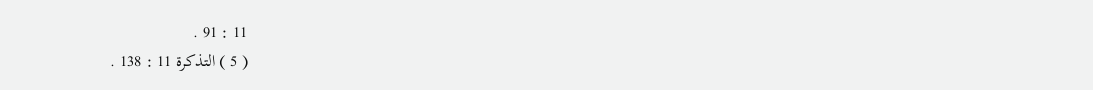11 : 91 .
( 5 ) التذكرة 11 : 138 .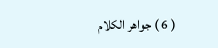( 6 ) جواهر الكلام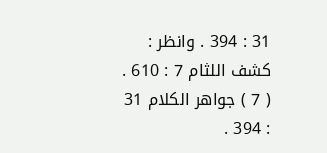31 : 394 . وانظر : كشف اللثام 7 : 610 .
( 7 ) جواهر الكلام 31 : 394 .